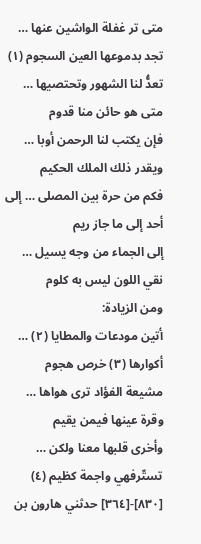متى تر غفلة الواشين عنها … تجد بدموعها العين السجوم (١)
تعدُّ لنا الشهور وتحتصيها … متى هو حائن منا قدوم
فإن يكتب لنا الرحمن أوبا … ويقدر ذلك الملك الحكيم
فكم من حرة بين المصلى … إلى أحد إلى ما جاز ريم
إلى الجماء من وجه يسيل … نقي اللون ليس به كلوم
ومن الزيادة:
أتين مودعات والمطايا (٢) … أكوارها (٣) خرص هجوم
مشيعة الفؤاد ترى هواها … وقرة عينها فيمن يقيم
وأخرى قلبها معنا ولكن … تستّرفهي واجمة كظيم (٤)
[٨٣٠]-[٣٦٤] حدثني هارون بن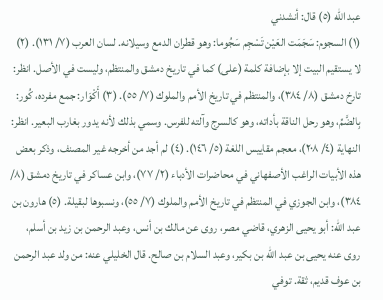عبد الله (٥) قال: أنشدني
(١) السجوم: سَجَمَت العَيْن تَسْجِم سَجُوما: وهو قطران الدمع وسيلانه. لسان العرب (٧/ ١٣١). (٢) لا يستقيم البيت إلا بإضافة كلمة (على) كما في تاريخ دمشق والمنتظم، وليست في الأصل. انظر: تارخ دمشق (٨/ ٣٨٤)، والمنتظم في تاريخ الأمم والملوك (٧/ ٥٥). (٣) أَكْوَار: جمع مفرده، كُور: بِالضَّمِّ، وهو رحل الناقة بأداته، وهو كالسرج وآلته للفرس. وسمي بذلك لأنه يدور بغارب البعير. انظر: النهاية (٤/ ٢٠٨)، معجم مقاييس اللغة (٥/ ١٤٦). (٤) لم أجد من أخرجه غير المصنف، وذكر بعض هذه الأبيات الراغب الأصفهاني في محاضرات الأدباء (٢/ ٧٧)، وابن عساكر في تاريخ دمشق (٨/ ٣٨٤)، وابن الجوزي في المنتظم في تاريخ الأمم والملوك (٧/ ٥٥)، ونسبوها لبقيلة. (٥) هارون بن عبد الله: أبو يحيى الزهري، قاضي مصر، روى عن مالك بن أنس، وعبد الرحمن بن زيد بن أسلم، روى عنه يحيى بن عبد الله بن بكير، وعبد السلام بن صالح. قال الخليلي عنه: من ولد عبد الرحمن بن عوف قديم، ثقة. توفي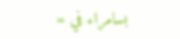بسامراء في =